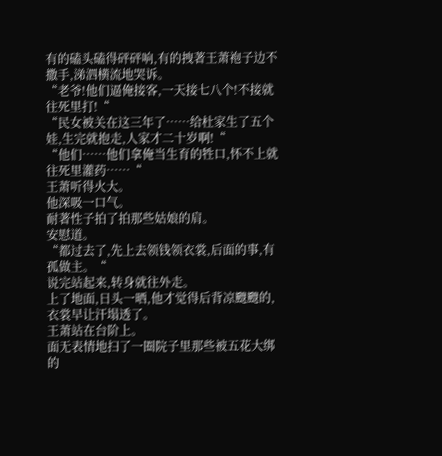有的磕头磕得砰砰响,有的拽著王萧袍子边不撒手,涕泗横流地哭诉。
“老爷!他们逼俺接客,一天接七八个!不接就往死里打!“
“民女被关在这三年了……给杜家生了五个娃,生完就抱走,人家才二十岁啊!“
“他们……他们拿俺当生育的牲口,怀不上就往死里灌药……“
王萧听得火大。
他深吸一口气。
耐著性子拍了拍那些姑娘的肩。
安慰道。
“都过去了,先上去领钱领衣裳,后面的事,有孤做主。“
说完站起来,转身就往外走。
上了地面,日头一晒,他才觉得后背凉颼颼的,衣裳早让汗塌透了。
王萧站在台阶上。
面无表情地扫了一圈院子里那些被五花大绑的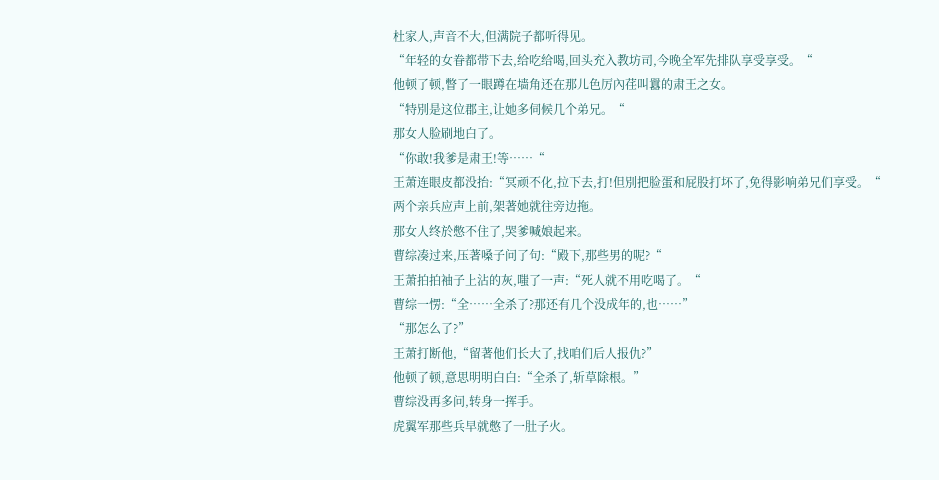杜家人,声音不大,但满院子都听得见。
“年轻的女眷都带下去,给吃给喝,回头充入教坊司,今晚全军先排队享受享受。“
他顿了顿,瞥了一眼蹲在墙角还在那儿色厉內荏叫囂的肃王之女。
“特別是这位郡主,让她多伺候几个弟兄。“
那女人脸刷地白了。
“你敢!我爹是肃王!等……“
王萧连眼皮都没抬:“冥顽不化,拉下去,打!但別把脸蛋和屁股打坏了,免得影响弟兄们享受。“
两个亲兵应声上前,架著她就往旁边拖。
那女人终於憋不住了,哭爹喊娘起来。
曹综凑过来,压著嗓子问了句:“殿下,那些男的呢?“
王萧拍拍袖子上沾的灰,嗤了一声:“死人就不用吃喝了。“
曹综一愣:“全……全杀了?那还有几个没成年的,也……”
“那怎么了?”
王萧打断他,“留著他们长大了,找咱们后人报仇?”
他顿了顿,意思明明白白:“全杀了,斩草除根。”
曹综没再多问,转身一挥手。
虎翼军那些兵早就憋了一肚子火。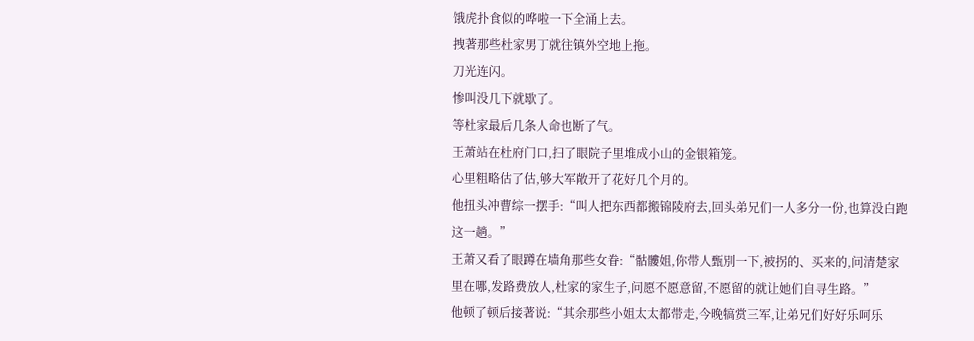饿虎扑食似的哗啦一下全涌上去。
拽著那些杜家男丁就往镇外空地上拖。
刀光连闪。
惨叫没几下就歇了。
等杜家最后几条人命也断了气。
王萧站在杜府门口,扫了眼院子里堆成小山的金银箱笼。
心里粗略估了估,够大军敞开了花好几个月的。
他扭头冲曹综一摆手:“叫人把东西都搬锦陵府去,回头弟兄们一人多分一份,也算没白跑这一趟。”
王萧又看了眼蹲在墙角那些女眷:“骷髏姐,你带人甄別一下,被拐的、买来的,问清楚家里在哪,发路费放人,杜家的家生子,问愿不愿意留,不愿留的就让她们自寻生路。”
他顿了顿后接著说:“其余那些小姐太太都带走,今晚犒赏三军,让弟兄们好好乐呵乐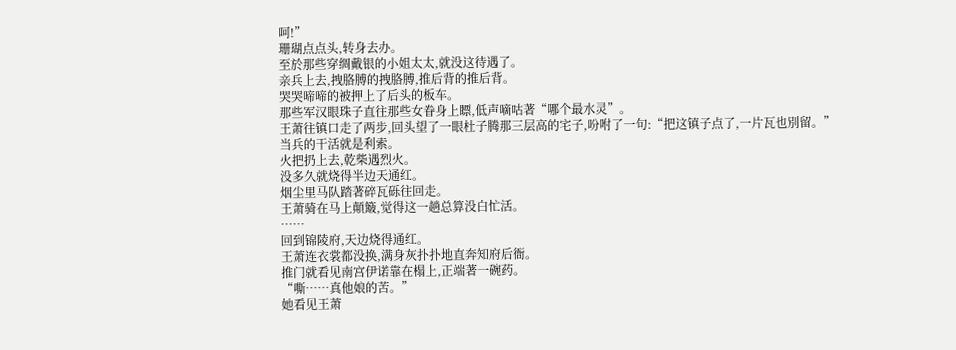呵!”
珊瑚点点头,转身去办。
至於那些穿绸戴银的小姐太太,就没这待遇了。
亲兵上去,拽胳膊的拽胳膊,推后背的推后背。
哭哭啼啼的被押上了后头的板车。
那些军汉眼珠子直往那些女眷身上瞟,低声嘀咕著“哪个最水灵”。
王萧往镇口走了两步,回头望了一眼杜子腾那三层高的宅子,吩咐了一句:“把这镇子点了,一片瓦也別留。”
当兵的干活就是利索。
火把扔上去,乾柴遇烈火。
没多久就烧得半边天通红。
烟尘里马队踏著碎瓦砾往回走。
王萧骑在马上顛簸,觉得这一趟总算没白忙活。
……
回到锦陵府,天边烧得通红。
王萧连衣裳都没换,满身灰扑扑地直奔知府后衙。
推门就看见南宫伊诺靠在榻上,正端著一碗药。
“嘶……真他娘的苦。”
她看见王萧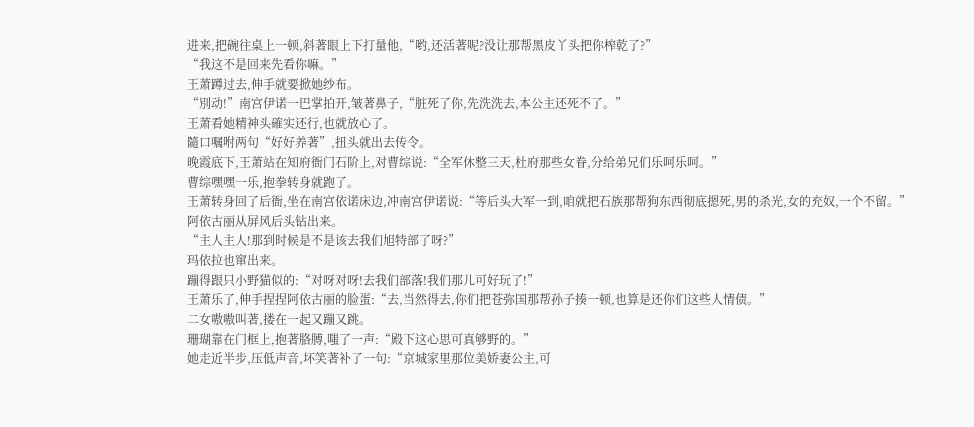进来,把碗往桌上一顿,斜著眼上下打量他,“哟,还活著呢?没让那帮黑皮丫头把你榨乾了?”
“我这不是回来先看你嘛。”
王萧蹲过去,伸手就要掀她纱布。
“別动!”南宫伊诺一巴掌拍开,皱著鼻子,“脏死了你,先洗洗去,本公主还死不了。”
王萧看她精神头確实还行,也就放心了。
隨口嘱咐两句“好好养著”,扭头就出去传令。
晚霞底下,王萧站在知府衙门石阶上,对曹综说:“全军休整三天,杜府那些女眷,分给弟兄们乐呵乐呵。”
曹综嘿嘿一乐,抱拳转身就跑了。
王萧转身回了后衙,坐在南宫依诺床边,冲南宫伊诺说:“等后头大军一到,咱就把石族那帮狗东西彻底摁死,男的杀光,女的充奴,一个不留。”
阿依古丽从屏风后头钻出来。
“主人主人!那到时候是不是该去我们旭特部了呀?”
玛依拉也窜出来。
蹦得跟只小野猫似的:“对呀对呀!去我们部落!我们那儿可好玩了!”
王萧乐了,伸手捏捏阿依古丽的脸蛋:“去,当然得去,你们把苍弥国那帮孙子揍一顿,也算是还你们这些人情债。”
二女嗷嗷叫著,搂在一起又蹦又跳。
珊瑚靠在门框上,抱著胳膊,嗤了一声:“殿下这心思可真够野的。”
她走近半步,压低声音,坏笑著补了一句:“京城家里那位美娇妻公主,可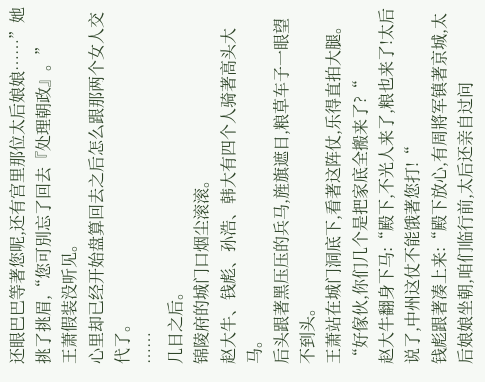还眼巴巴等著您呢,还有宫里那位太后娘娘……”她挑了挑眉,“您可別忘了回去『处理朝政』。”
王萧假装没听见。
心里却已经开始盘算回去之后怎么跟那两个女人交代了。
……
几日之后。
锦陵府的城门口烟尘滚滚。
赵大牛、钱彪、孙浩、韩大有四个人骑著高头大马。
后头跟著黑压压的兵马,旌旗遮日,粮草车子一眼望不到头。
王萧站在城门洞底下,看著这阵仗,乐得直拍大腿。
“好傢伙,你们几个是把家底全搬来了?“
赵大牛翻身下马:“殿下,不光人来了,粮也来了!太后说了,中州这仗不能饿著您打!“
钱彪跟著凑上来:“殿下放心,有周將军镇著京城,太后娘娘坐朝,咱们临行前,太后还亲自过问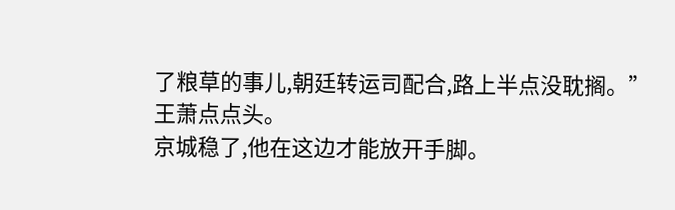了粮草的事儿,朝廷转运司配合,路上半点没耽搁。”
王萧点点头。
京城稳了,他在这边才能放开手脚。